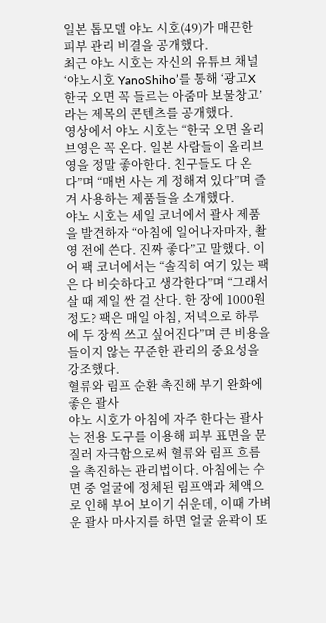일본 톱모델 야노 시호(49)가 매끈한 피부 관리 비결을 공개했다.
최근 야노 시호는 자신의 유튜브 채널 ‘야노시호 YanoShiho’를 통해 ‘광고X 한국 오면 꼭 들르는 아줌마 보물창고’라는 제목의 콘텐츠를 공개했다.
영상에서 야노 시호는 “한국 오면 올리브영은 꼭 온다. 일본 사람들이 올리브영을 정말 좋아한다. 친구들도 다 온다”며 “매번 사는 게 정해져 있다”며 즐겨 사용하는 제품들을 소개했다.
야노 시호는 세일 코너에서 괄사 제품을 발견하자 “아침에 일어나자마자, 촬영 전에 쓴다. 진짜 좋다”고 말했다. 이어 팩 코너에서는 “솔직히 여기 있는 팩은 다 비슷하다고 생각한다”며 “그래서 살 때 제일 싼 걸 산다. 한 장에 1000원 정도? 팩은 매일 아침, 저녁으로 하루에 두 장씩 쓰고 싶어진다”며 큰 비용을 들이지 않는 꾸준한 관리의 중요성을 강조했다.
혈류와 림프 순환 촉진해 부기 완화에 좋은 괄사
야노 시호가 아침에 자주 한다는 괄사는 전용 도구를 이용해 피부 표면을 문질러 자극함으로써 혈류와 림프 흐름을 촉진하는 관리법이다. 아침에는 수면 중 얼굴에 정체된 림프액과 체액으로 인해 부어 보이기 쉬운데, 이때 가벼운 괄사 마사지를 하면 얼굴 윤곽이 또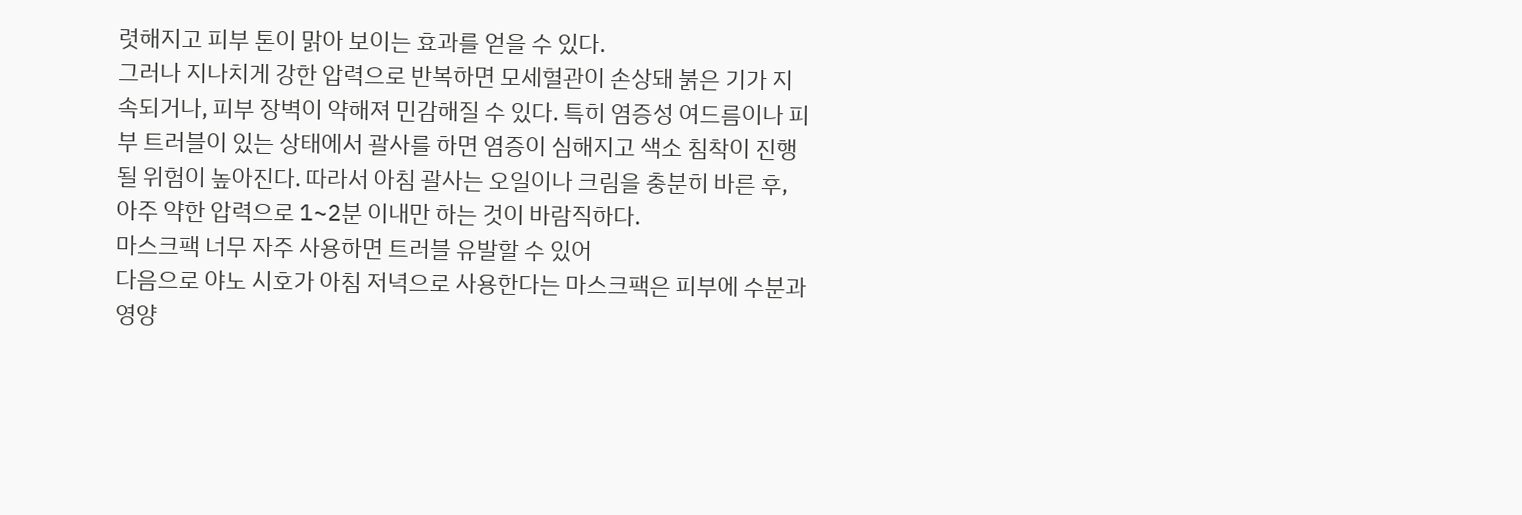렷해지고 피부 톤이 맑아 보이는 효과를 얻을 수 있다.
그러나 지나치게 강한 압력으로 반복하면 모세혈관이 손상돼 붉은 기가 지속되거나, 피부 장벽이 약해져 민감해질 수 있다. 특히 염증성 여드름이나 피부 트러블이 있는 상태에서 괄사를 하면 염증이 심해지고 색소 침착이 진행될 위험이 높아진다. 따라서 아침 괄사는 오일이나 크림을 충분히 바른 후, 아주 약한 압력으로 1~2분 이내만 하는 것이 바람직하다.
마스크팩 너무 자주 사용하면 트러블 유발할 수 있어
다음으로 야노 시호가 아침 저녁으로 사용한다는 마스크팩은 피부에 수분과 영양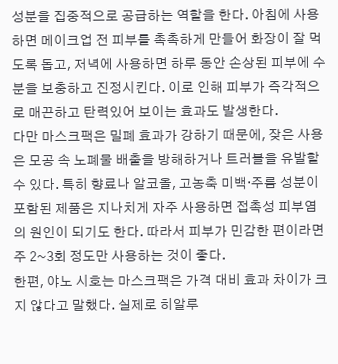성분을 집중적으로 공급하는 역할을 한다. 아침에 사용하면 메이크업 전 피부를 촉촉하게 만들어 화장이 잘 먹도록 돕고, 저녁에 사용하면 하루 동안 손상된 피부에 수분을 보충하고 진정시킨다. 이로 인해 피부가 즉각적으로 매끈하고 탄력있어 보이는 효과도 발생한다.
다만 마스크팩은 밀폐 효과가 강하기 때문에, 잦은 사용은 모공 속 노폐물 배출을 방해하거나 트러블을 유발할 수 있다. 특히 향료나 알코올, 고농축 미백·주름 성분이 포함된 제품은 지나치게 자주 사용하면 접촉성 피부염의 원인이 되기도 한다. 따라서 피부가 민감한 편이라면 주 2~3회 정도만 사용하는 것이 좋다.
한편, 야노 시호는 마스크팩은 가격 대비 효과 차이가 크지 않다고 말했다. 실제로 히알루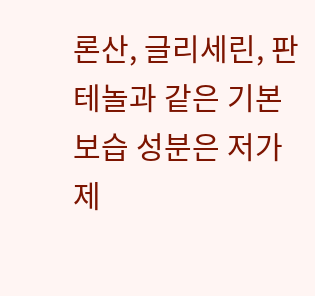론산, 글리세린, 판테놀과 같은 기본 보습 성분은 저가 제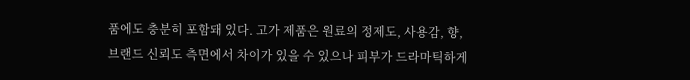품에도 충분히 포함돼 있다. 고가 제품은 원료의 정제도, 사용감, 향, 브랜드 신뢰도 측면에서 차이가 있을 수 있으나 피부가 드라마틱하게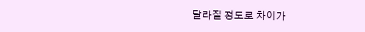달라질 정도로 차이가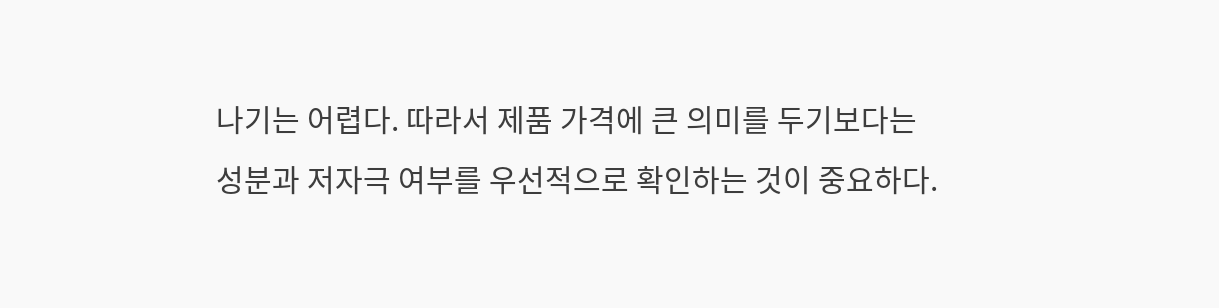나기는 어렵다. 따라서 제품 가격에 큰 의미를 두기보다는 성분과 저자극 여부를 우선적으로 확인하는 것이 중요하다.